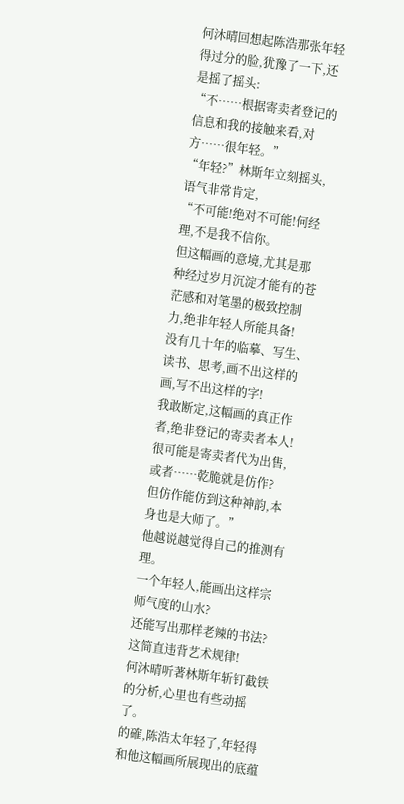何沐晴回想起陈浩那张年轻得过分的脸,犹豫了一下,还是摇了摇头:
“不……根据寄卖者登记的信息和我的接触来看,对方……很年轻。”
“年轻?”林斯年立刻摇头,语气非常肯定,
“不可能!绝对不可能!何经理,不是我不信你。
但这幅画的意境,尤其是那种经过岁月沉淀才能有的苍茫感和对笔墨的极致控制力,绝非年轻人所能具备!
没有几十年的临摹、写生、读书、思考,画不出这样的画,写不出这样的字!
我敢断定,这幅画的真正作者,绝非登记的寄卖者本人!
很可能是寄卖者代为出售,或者……乾脆就是仿作?
但仿作能仿到这种神韵,本身也是大师了。”
他越说越觉得自己的推测有理。
一个年轻人,能画出这样宗师气度的山水?
还能写出那样老辣的书法?
这简直违背艺术规律!
何沐晴听著林斯年斩钉截铁的分析,心里也有些动摇了。
的確,陈浩太年轻了,年轻得和他这幅画所展现出的底蕴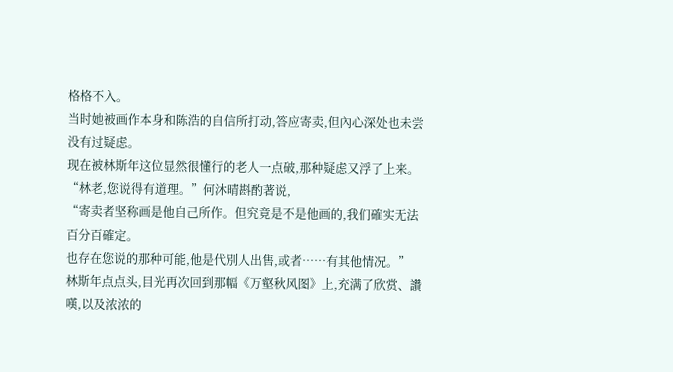格格不入。
当时她被画作本身和陈浩的自信所打动,答应寄卖,但內心深处也未尝没有过疑虑。
现在被林斯年这位显然很懂行的老人一点破,那种疑虑又浮了上来。
“林老,您说得有道理。”何沐晴斟酌著说,
“寄卖者坚称画是他自己所作。但究竟是不是他画的,我们確实无法百分百確定。
也存在您说的那种可能,他是代別人出售,或者……有其他情况。”
林斯年点点头,目光再次回到那幅《万壑秋风图》上,充满了欣赏、讚嘆,以及浓浓的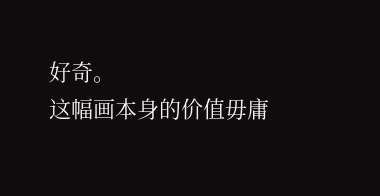好奇。
这幅画本身的价值毋庸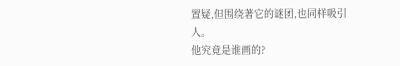置疑,但围绕著它的谜团,也同样吸引人。
他究竟是谁画的?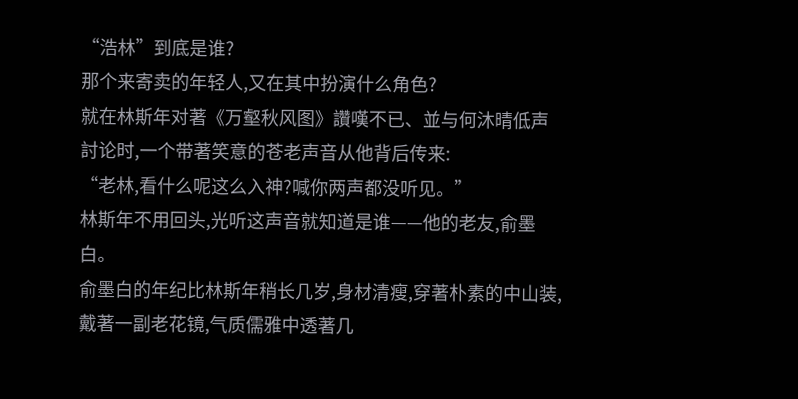“浩林”到底是谁?
那个来寄卖的年轻人,又在其中扮演什么角色?
就在林斯年对著《万壑秋风图》讚嘆不已、並与何沐晴低声討论时,一个带著笑意的苍老声音从他背后传来:
“老林,看什么呢这么入神?喊你两声都没听见。”
林斯年不用回头,光听这声音就知道是谁——他的老友,俞墨白。
俞墨白的年纪比林斯年稍长几岁,身材清瘦,穿著朴素的中山装,戴著一副老花镜,气质儒雅中透著几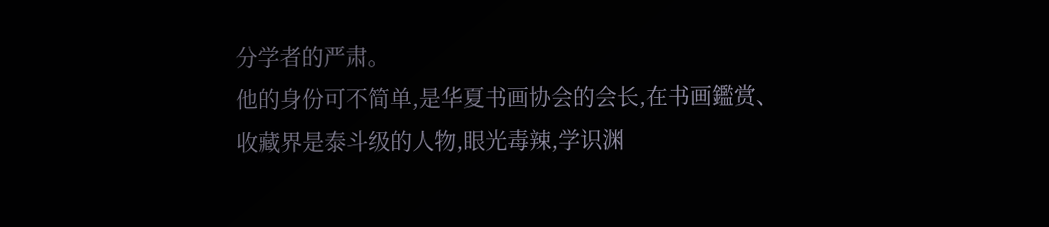分学者的严肃。
他的身份可不简单,是华夏书画协会的会长,在书画鑑赏、收藏界是泰斗级的人物,眼光毒辣,学识渊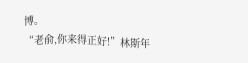博。
“老俞,你来得正好!”林斯年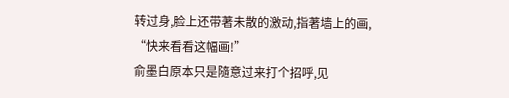转过身,脸上还带著未散的激动,指著墙上的画,
“快来看看这幅画!”
俞墨白原本只是隨意过来打个招呼,见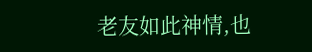老友如此神情,也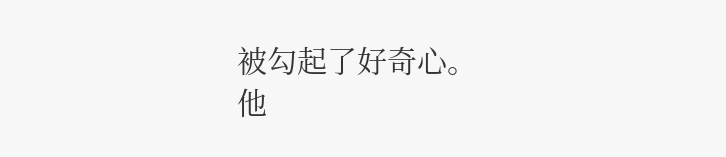被勾起了好奇心。
他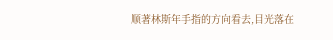顺著林斯年手指的方向看去,目光落在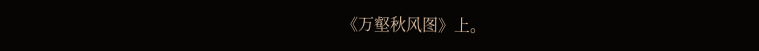《万壑秋风图》上。